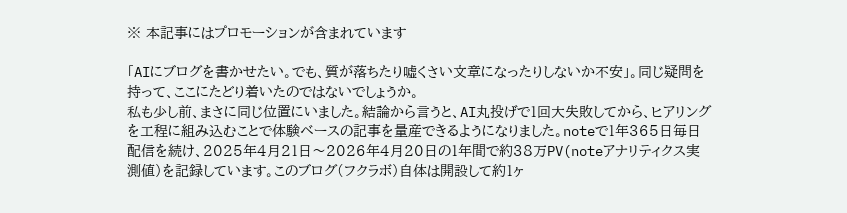※ 本記事にはプロモーションが含まれています

「AIにブログを書かせたい。でも、質が落ちたり嘘くさい文章になったりしないか不安」。同じ疑問を持って、ここにたどり着いたのではないでしょうか。
私も少し前、まさに同じ位置にいました。結論から言うと、AI丸投げで1回大失敗してから、ヒアリングを工程に組み込むことで体験ベースの記事を量産できるようになりました。noteで1年365日毎日配信を続け、2025年4月21日〜2026年4月20日の1年間で約38万PV(noteアナリティクス実測値)を記録しています。このブログ(フクラボ)自体は開設して約1ヶ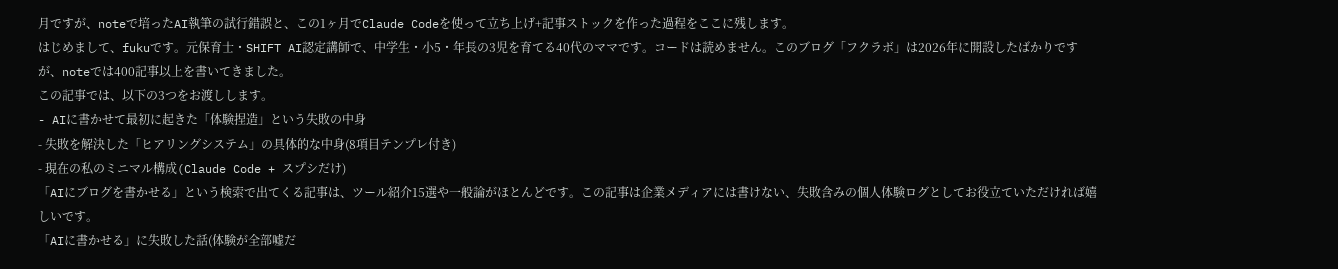月ですが、noteで培ったAI執筆の試行錯誤と、この1ヶ月でClaude Codeを使って立ち上げ+記事ストックを作った過程をここに残します。
はじめまして、fukuです。元保育士・SHIFT AI認定講師で、中学生・小5・年長の3児を育てる40代のママです。コードは読めません。このブログ「フクラボ」は2026年に開設したばかりですが、noteでは400記事以上を書いてきました。
この記事では、以下の3つをお渡しします。
- AIに書かせて最初に起きた「体験捏造」という失敗の中身
- 失敗を解決した「ヒアリングシステム」の具体的な中身(8項目テンプレ付き)
- 現在の私のミニマル構成(Claude Code + スプシだけ)
「AIにブログを書かせる」という検索で出てくる記事は、ツール紹介15選や一般論がほとんどです。この記事は企業メディアには書けない、失敗含みの個人体験ログとしてお役立ていただければ嬉しいです。
「AIに書かせる」に失敗した話(体験が全部嘘だ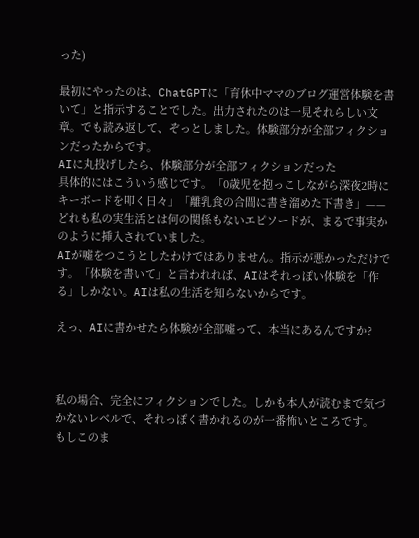った)

最初にやったのは、ChatGPTに「育休中ママのブログ運営体験を書いて」と指示することでした。出力されたのは一見それらしい文章。でも読み返して、ぞっとしました。体験部分が全部フィクションだったからです。
AIに丸投げしたら、体験部分が全部フィクションだった
具体的にはこういう感じです。「0歳児を抱っこしながら深夜2時にキーボードを叩く日々」「離乳食の合間に書き溜めた下書き」——どれも私の実生活とは何の関係もないエピソードが、まるで事実かのように挿入されていました。
AIが嘘をつこうとしたわけではありません。指示が悪かっただけです。「体験を書いて」と言われれば、AIはそれっぽい体験を「作る」しかない。AIは私の生活を知らないからです。

えっ、AIに書かせたら体験が全部嘘って、本当にあるんですか?



私の場合、完全にフィクションでした。しかも本人が読むまで気づかないレベルで、それっぽく書かれるのが一番怖いところです。
もしこのま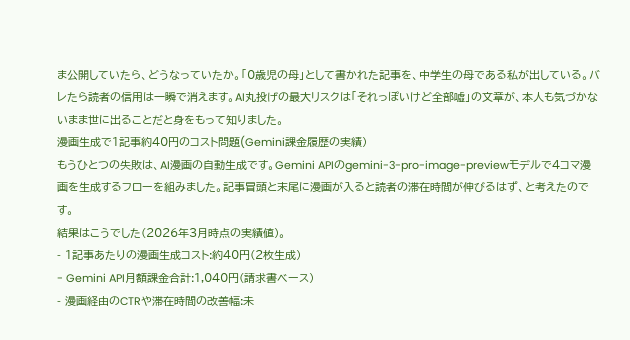ま公開していたら、どうなっていたか。「0歳児の母」として書かれた記事を、中学生の母である私が出している。バレたら読者の信用は一瞬で消えます。AI丸投げの最大リスクは「それっぽいけど全部嘘」の文章が、本人も気づかないまま世に出ることだと身をもって知りました。
漫画生成で1記事約40円のコスト問題(Gemini課金履歴の実績)
もうひとつの失敗は、AI漫画の自動生成です。Gemini APIのgemini-3-pro-image-previewモデルで4コマ漫画を生成するフローを組みました。記事冒頭と末尾に漫画が入ると読者の滞在時間が伸びるはず、と考えたのです。
結果はこうでした(2026年3月時点の実績値)。
- 1記事あたりの漫画生成コスト:約40円(2枚生成)
- Gemini API月額課金合計:1,040円(請求書ベース)
- 漫画経由のCTRや滞在時間の改善幅:未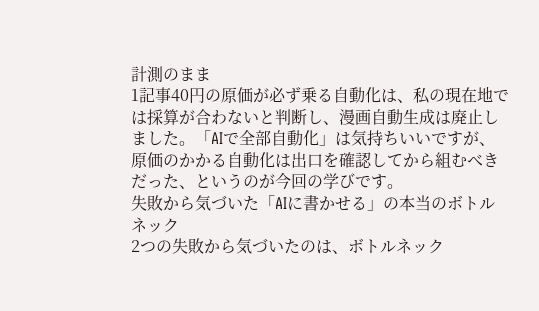計測のまま
1記事40円の原価が必ず乗る自動化は、私の現在地では採算が合わないと判断し、漫画自動生成は廃止しました。「AIで全部自動化」は気持ちいいですが、原価のかかる自動化は出口を確認してから組むべきだった、というのが今回の学びです。
失敗から気づいた「AIに書かせる」の本当のボトルネック
2つの失敗から気づいたのは、ボトルネック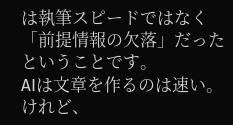は執筆スピードではなく「前提情報の欠落」だったということです。
AIは文章を作るのは速い。けれど、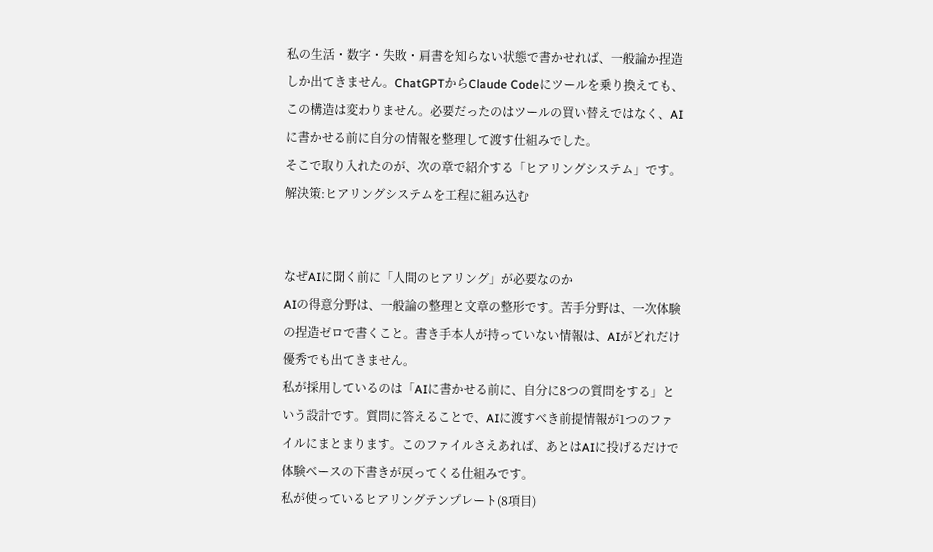私の生活・数字・失敗・肩書を知らない状態で書かせれば、一般論か捏造しか出てきません。ChatGPTからClaude Codeにツールを乗り換えても、この構造は変わりません。必要だったのはツールの買い替えではなく、AIに書かせる前に自分の情報を整理して渡す仕組みでした。
そこで取り入れたのが、次の章で紹介する「ヒアリングシステム」です。
解決策:ヒアリングシステムを工程に組み込む


なぜAIに聞く前に「人間のヒアリング」が必要なのか
AIの得意分野は、一般論の整理と文章の整形です。苦手分野は、一次体験の捏造ゼロで書くこと。書き手本人が持っていない情報は、AIがどれだけ優秀でも出てきません。
私が採用しているのは「AIに書かせる前に、自分に8つの質問をする」という設計です。質問に答えることで、AIに渡すべき前提情報が1つのファイルにまとまります。このファイルさえあれば、あとはAIに投げるだけで体験ベースの下書きが戻ってくる仕組みです。
私が使っているヒアリングテンプレート(8項目)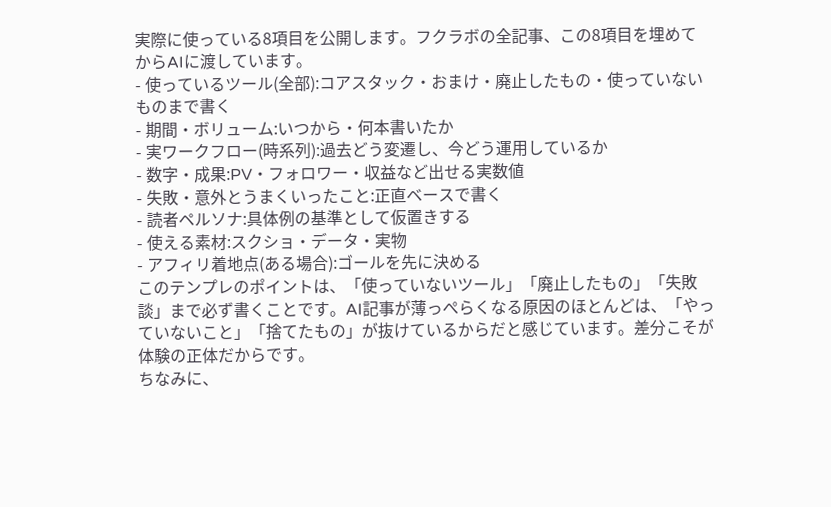実際に使っている8項目を公開します。フクラボの全記事、この8項目を埋めてからAIに渡しています。
- 使っているツール(全部):コアスタック・おまけ・廃止したもの・使っていないものまで書く
- 期間・ボリューム:いつから・何本書いたか
- 実ワークフロー(時系列):過去どう変遷し、今どう運用しているか
- 数字・成果:PV・フォロワー・収益など出せる実数値
- 失敗・意外とうまくいったこと:正直ベースで書く
- 読者ペルソナ:具体例の基準として仮置きする
- 使える素材:スクショ・データ・実物
- アフィリ着地点(ある場合):ゴールを先に決める
このテンプレのポイントは、「使っていないツール」「廃止したもの」「失敗談」まで必ず書くことです。AI記事が薄っぺらくなる原因のほとんどは、「やっていないこと」「捨てたもの」が抜けているからだと感じています。差分こそが体験の正体だからです。
ちなみに、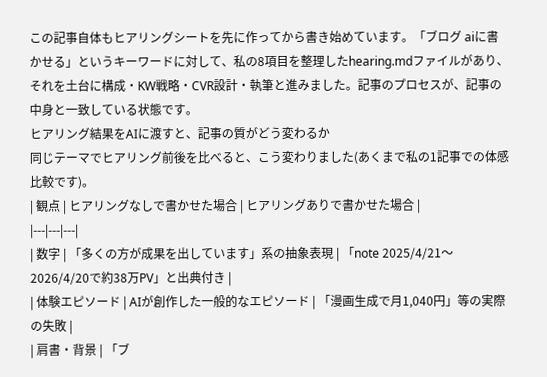この記事自体もヒアリングシートを先に作ってから書き始めています。「ブログ aiに書かせる」というキーワードに対して、私の8項目を整理したhearing.mdファイルがあり、それを土台に構成・KW戦略・CVR設計・執筆と進みました。記事のプロセスが、記事の中身と一致している状態です。
ヒアリング結果をAIに渡すと、記事の質がどう変わるか
同じテーマでヒアリング前後を比べると、こう変わりました(あくまで私の1記事での体感比較です)。
| 観点 | ヒアリングなしで書かせた場合 | ヒアリングありで書かせた場合 |
|---|---|---|
| 数字 | 「多くの方が成果を出しています」系の抽象表現 | 「note 2025/4/21〜2026/4/20で約38万PV」と出典付き |
| 体験エピソード | AIが創作した一般的なエピソード | 「漫画生成で月1,040円」等の実際の失敗 |
| 肩書・背景 | 「ブ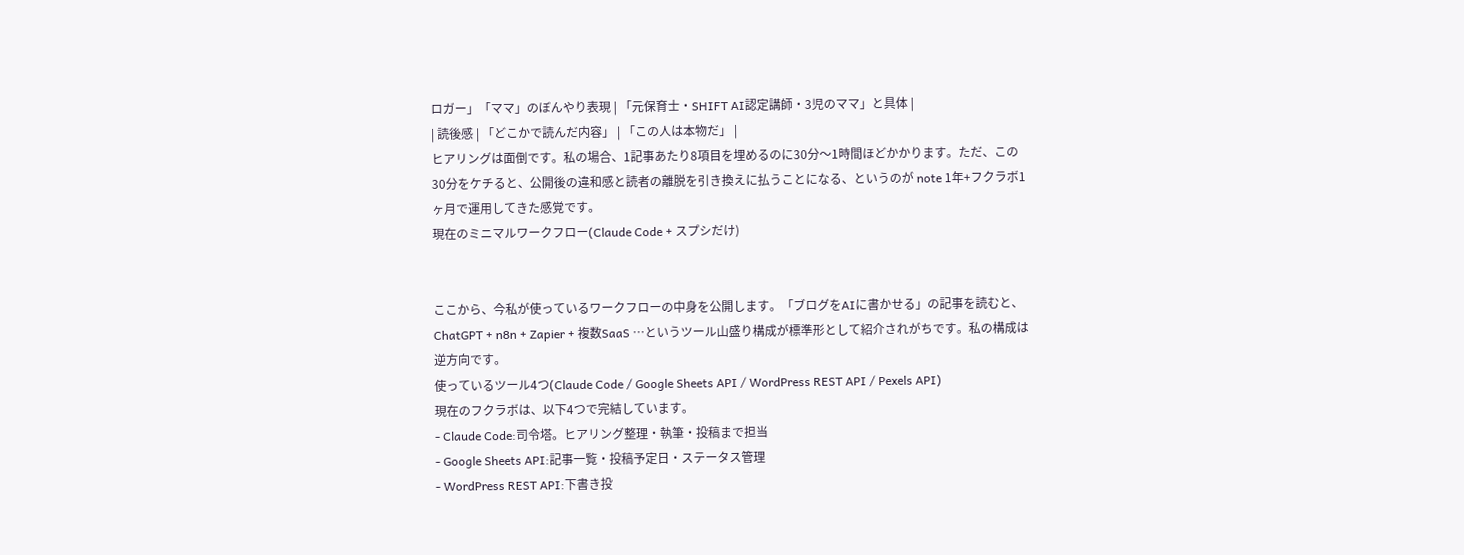ロガー」「ママ」のぼんやり表現 | 「元保育士・SHIFT AI認定講師・3児のママ」と具体 |
| 読後感 | 「どこかで読んだ内容」 | 「この人は本物だ」 |
ヒアリングは面倒です。私の場合、1記事あたり8項目を埋めるのに30分〜1時間ほどかかります。ただ、この30分をケチると、公開後の違和感と読者の離脱を引き換えに払うことになる、というのが note 1年+フクラボ1ヶ月で運用してきた感覚です。
現在のミニマルワークフロー(Claude Code + スプシだけ)


ここから、今私が使っているワークフローの中身を公開します。「ブログをAIに書かせる」の記事を読むと、ChatGPT + n8n + Zapier + 複数SaaS …というツール山盛り構成が標準形として紹介されがちです。私の構成は逆方向です。
使っているツール4つ(Claude Code / Google Sheets API / WordPress REST API / Pexels API)
現在のフクラボは、以下4つで完結しています。
- Claude Code:司令塔。ヒアリング整理・執筆・投稿まで担当
- Google Sheets API:記事一覧・投稿予定日・ステータス管理
- WordPress REST API:下書き投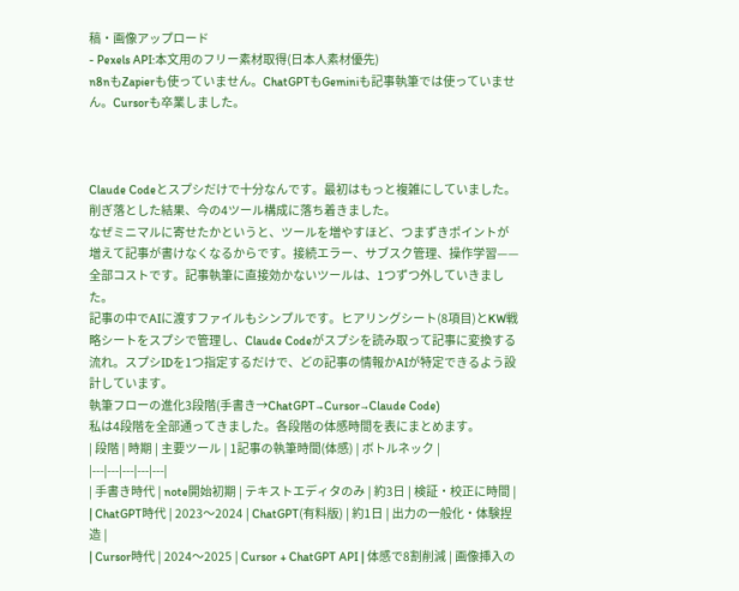稿・画像アップロード
- Pexels API:本文用のフリー素材取得(日本人素材優先)
n8nもZapierも使っていません。ChatGPTもGeminiも記事執筆では使っていません。Cursorも卒業しました。



Claude Codeとスプシだけで十分なんです。最初はもっと複雑にしていました。削ぎ落とした結果、今の4ツール構成に落ち着きました。
なぜミニマルに寄せたかというと、ツールを増やすほど、つまずきポイントが増えて記事が書けなくなるからです。接続エラー、サブスク管理、操作学習——全部コストです。記事執筆に直接効かないツールは、1つずつ外していきました。
記事の中でAIに渡すファイルもシンプルです。ヒアリングシート(8項目)とKW戦略シートをスプシで管理し、Claude Codeがスプシを読み取って記事に変換する流れ。スプシIDを1つ指定するだけで、どの記事の情報かAIが特定できるよう設計しています。
執筆フローの進化3段階(手書き→ChatGPT→Cursor→Claude Code)
私は4段階を全部通ってきました。各段階の体感時間を表にまとめます。
| 段階 | 時期 | 主要ツール | 1記事の執筆時間(体感) | ボトルネック |
|---|---|---|---|---|
| 手書き時代 | note開始初期 | テキストエディタのみ | 約3日 | 検証・校正に時間 |
| ChatGPT時代 | 2023〜2024 | ChatGPT(有料版) | 約1日 | 出力の一般化・体験捏造 |
| Cursor時代 | 2024〜2025 | Cursor + ChatGPT API | 体感で8割削減 | 画像挿入の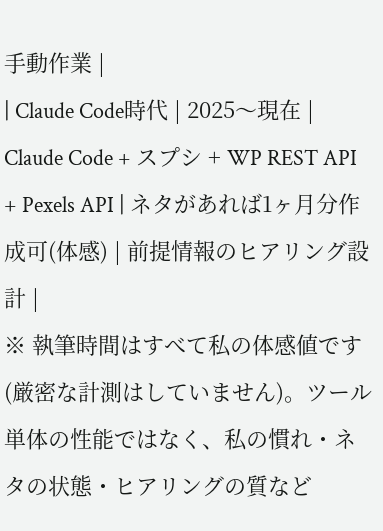手動作業 |
| Claude Code時代 | 2025〜現在 | Claude Code + スプシ + WP REST API + Pexels API | ネタがあれば1ヶ月分作成可(体感) | 前提情報のヒアリング設計 |
※ 執筆時間はすべて私の体感値です(厳密な計測はしていません)。ツール単体の性能ではなく、私の慣れ・ネタの状態・ヒアリングの質など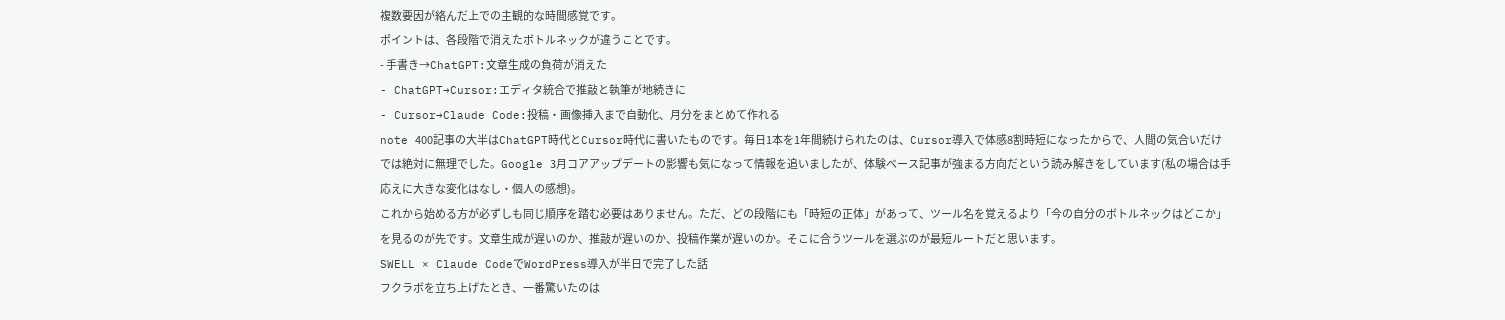複数要因が絡んだ上での主観的な時間感覚です。
ポイントは、各段階で消えたボトルネックが違うことです。
- 手書き→ChatGPT:文章生成の負荷が消えた
- ChatGPT→Cursor:エディタ統合で推敲と執筆が地続きに
- Cursor→Claude Code:投稿・画像挿入まで自動化、月分をまとめて作れる
note 400記事の大半はChatGPT時代とCursor時代に書いたものです。毎日1本を1年間続けられたのは、Cursor導入で体感8割時短になったからで、人間の気合いだけでは絶対に無理でした。Google 3月コアアップデートの影響も気になって情報を追いましたが、体験ベース記事が強まる方向だという読み解きをしています(私の場合は手応えに大きな変化はなし・個人の感想)。
これから始める方が必ずしも同じ順序を踏む必要はありません。ただ、どの段階にも「時短の正体」があって、ツール名を覚えるより「今の自分のボトルネックはどこか」を見るのが先です。文章生成が遅いのか、推敲が遅いのか、投稿作業が遅いのか。そこに合うツールを選ぶのが最短ルートだと思います。
SWELL × Claude CodeでWordPress導入が半日で完了した話
フクラボを立ち上げたとき、一番驚いたのは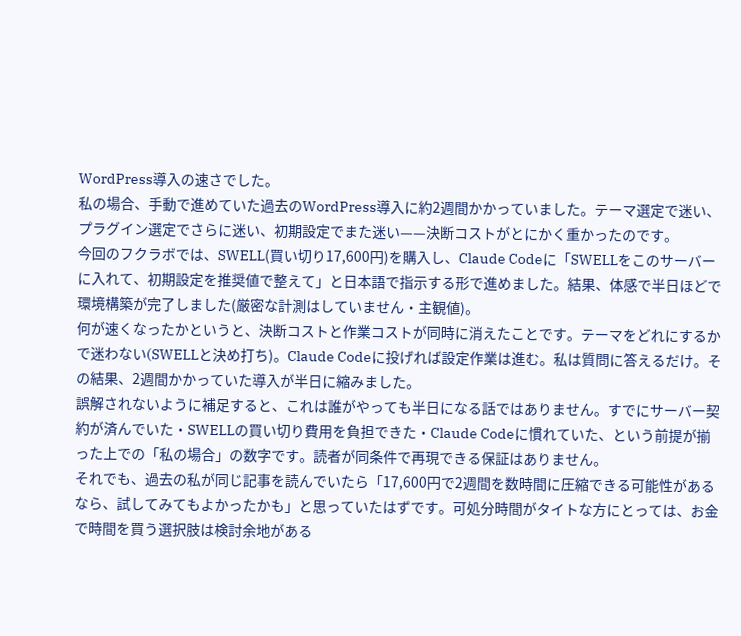WordPress導入の速さでした。
私の場合、手動で進めていた過去のWordPress導入に約2週間かかっていました。テーマ選定で迷い、プラグイン選定でさらに迷い、初期設定でまた迷い——決断コストがとにかく重かったのです。
今回のフクラボでは、SWELL(買い切り17,600円)を購入し、Claude Codeに「SWELLをこのサーバーに入れて、初期設定を推奨値で整えて」と日本語で指示する形で進めました。結果、体感で半日ほどで環境構築が完了しました(厳密な計測はしていません・主観値)。
何が速くなったかというと、決断コストと作業コストが同時に消えたことです。テーマをどれにするかで迷わない(SWELLと決め打ち)。Claude Codeに投げれば設定作業は進む。私は質問に答えるだけ。その結果、2週間かかっていた導入が半日に縮みました。
誤解されないように補足すると、これは誰がやっても半日になる話ではありません。すでにサーバー契約が済んでいた・SWELLの買い切り費用を負担できた・Claude Codeに慣れていた、という前提が揃った上での「私の場合」の数字です。読者が同条件で再現できる保証はありません。
それでも、過去の私が同じ記事を読んでいたら「17,600円で2週間を数時間に圧縮できる可能性があるなら、試してみてもよかったかも」と思っていたはずです。可処分時間がタイトな方にとっては、お金で時間を買う選択肢は検討余地がある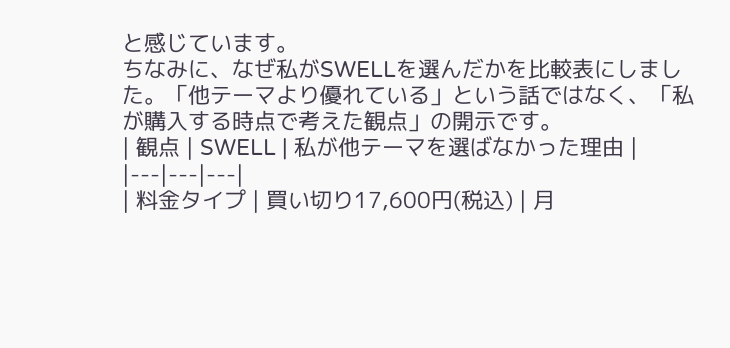と感じています。
ちなみに、なぜ私がSWELLを選んだかを比較表にしました。「他テーマより優れている」という話ではなく、「私が購入する時点で考えた観点」の開示です。
| 観点 | SWELL | 私が他テーマを選ばなかった理由 |
|---|---|---|
| 料金タイプ | 買い切り17,600円(税込) | 月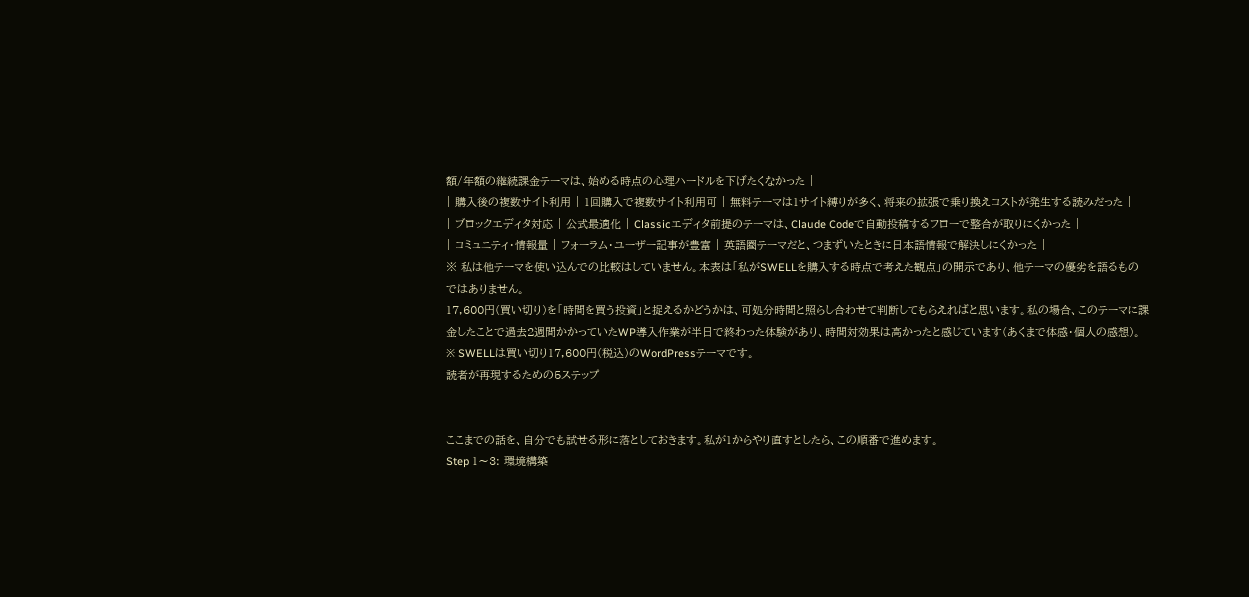額/年額の継続課金テーマは、始める時点の心理ハードルを下げたくなかった |
| 購入後の複数サイト利用 | 1回購入で複数サイト利用可 | 無料テーマは1サイト縛りが多く、将来の拡張で乗り換えコストが発生する読みだった |
| ブロックエディタ対応 | 公式最適化 | Classicエディタ前提のテーマは、Claude Codeで自動投稿するフローで整合が取りにくかった |
| コミュニティ・情報量 | フォーラム・ユーザー記事が豊富 | 英語圏テーマだと、つまずいたときに日本語情報で解決しにくかった |
※ 私は他テーマを使い込んでの比較はしていません。本表は「私がSWELLを購入する時点で考えた観点」の開示であり、他テーマの優劣を語るものではありません。
17,600円(買い切り)を「時間を買う投資」と捉えるかどうかは、可処分時間と照らし合わせて判断してもらえればと思います。私の場合、このテーマに課金したことで過去2週間かかっていたWP導入作業が半日で終わった体験があり、時間対効果は高かったと感じています(あくまで体感・個人の感想)。
※ SWELLは買い切り17,600円(税込)のWordPressテーマです。
読者が再現するための5ステップ


ここまでの話を、自分でも試せる形に落としておきます。私が1からやり直すとしたら、この順番で進めます。
Step 1〜3: 環境構築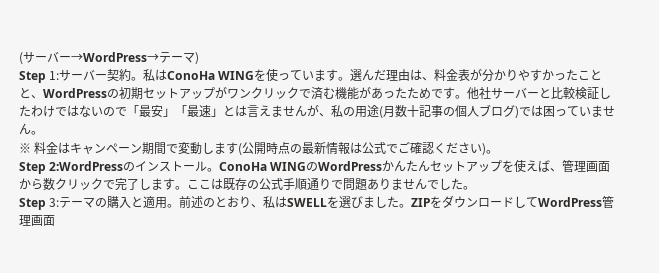(サーバー→WordPress→テーマ)
Step 1:サーバー契約。私はConoHa WINGを使っています。選んだ理由は、料金表が分かりやすかったことと、WordPressの初期セットアップがワンクリックで済む機能があったためです。他社サーバーと比較検証したわけではないので「最安」「最速」とは言えませんが、私の用途(月数十記事の個人ブログ)では困っていません。
※ 料金はキャンペーン期間で変動します(公開時点の最新情報は公式でご確認ください)。
Step 2:WordPressのインストール。ConoHa WINGのWordPressかんたんセットアップを使えば、管理画面から数クリックで完了します。ここは既存の公式手順通りで問題ありませんでした。
Step 3:テーマの購入と適用。前述のとおり、私はSWELLを選びました。ZIPをダウンロードしてWordPress管理画面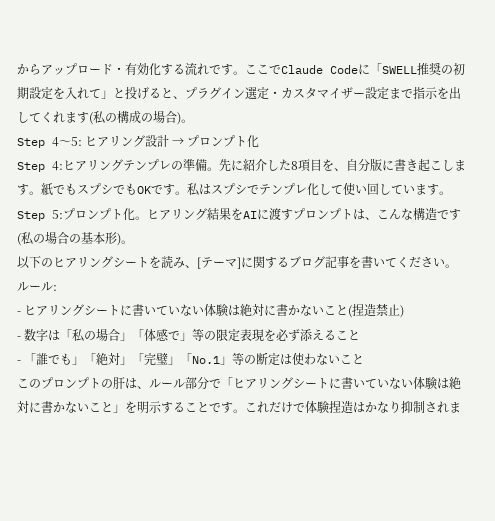からアップロード・有効化する流れです。ここでClaude Codeに「SWELL推奨の初期設定を入れて」と投げると、プラグイン選定・カスタマイザー設定まで指示を出してくれます(私の構成の場合)。
Step 4〜5: ヒアリング設計 → プロンプト化
Step 4:ヒアリングテンプレの準備。先に紹介した8項目を、自分版に書き起こします。紙でもスプシでもOKです。私はスプシでテンプレ化して使い回しています。
Step 5:プロンプト化。ヒアリング結果をAIに渡すプロンプトは、こんな構造です(私の場合の基本形)。
以下のヒアリングシートを読み、[テーマ]に関するブログ記事を書いてください。
ルール:
- ヒアリングシートに書いていない体験は絶対に書かないこと(捏造禁止)
- 数字は「私の場合」「体感で」等の限定表現を必ず添えること
- 「誰でも」「絶対」「完璧」「No.1」等の断定は使わないこと
このプロンプトの肝は、ルール部分で「ヒアリングシートに書いていない体験は絶対に書かないこと」を明示することです。これだけで体験捏造はかなり抑制されま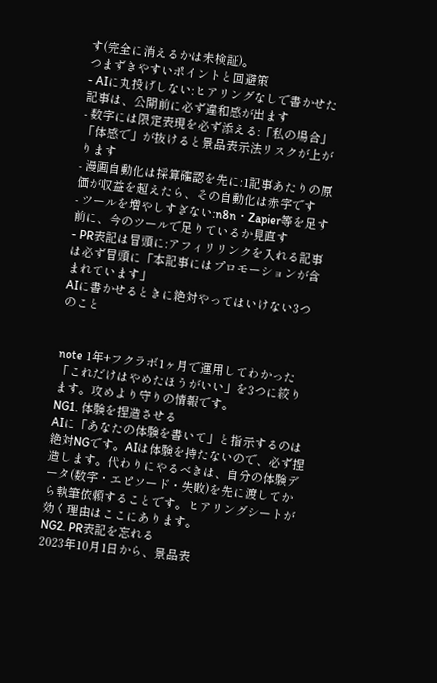す(完全に消えるかは未検証)。
つまずきやすいポイントと回避策
- AIに丸投げしない:ヒアリングなしで書かせた記事は、公開前に必ず違和感が出ます
- 数字には限定表現を必ず添える:「私の場合」「体感で」が抜けると景品表示法リスクが上がります
- 漫画自動化は採算確認を先に:1記事あたりの原価が収益を超えたら、その自動化は赤字です
- ツールを増やしすぎない:n8n・Zapier等を足す前に、今のツールで足りているか見直す
- PR表記は冒頭に:アフィリリンクを入れる記事は必ず冒頭に「本記事にはプロモーションが含まれています」
AIに書かせるときに絶対やってはいけない3つのこと


note 1年+フクラボ1ヶ月で運用してわかった「これだけはやめたほうがいい」を3つに絞ります。攻めより守りの情報です。
NG1. 体験を捏造させる
AIに「あなたの体験を書いて」と指示するのは絶対NGです。AIは体験を持たないので、必ず捏造します。代わりにやるべきは、自分の体験データ(数字・エピソード・失敗)を先に渡してから執筆依頼することです。ヒアリングシートが効く理由はここにあります。
NG2. PR表記を忘れる
2023年10月1日から、景品表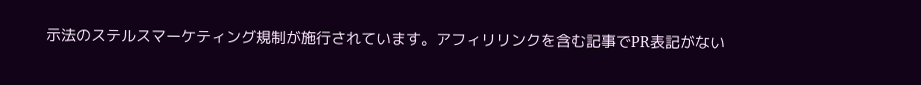示法のステルスマーケティング規制が施行されています。アフィリリンクを含む記事でPR表記がない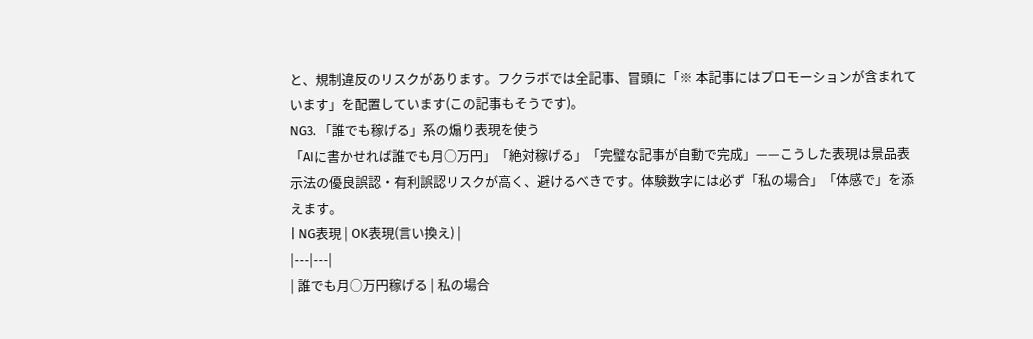と、規制違反のリスクがあります。フクラボでは全記事、冒頭に「※ 本記事にはプロモーションが含まれています」を配置しています(この記事もそうです)。
NG3. 「誰でも稼げる」系の煽り表現を使う
「AIに書かせれば誰でも月○万円」「絶対稼げる」「完璧な記事が自動で完成」——こうした表現は景品表示法の優良誤認・有利誤認リスクが高く、避けるべきです。体験数字には必ず「私の場合」「体感で」を添えます。
| NG表現 | OK表現(言い換え) |
|---|---|
| 誰でも月○万円稼げる | 私の場合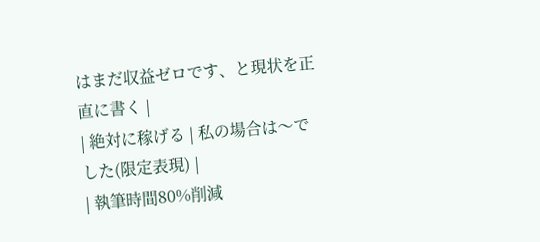はまだ収益ゼロです、と現状を正直に書く |
| 絶対に稼げる | 私の場合は〜でした(限定表現) |
| 執筆時間80%削減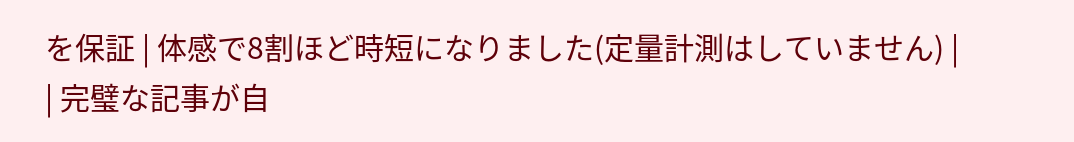を保証 | 体感で8割ほど時短になりました(定量計測はしていません) |
| 完璧な記事が自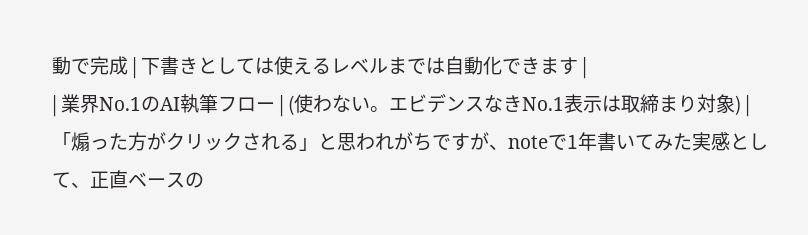動で完成 | 下書きとしては使えるレベルまでは自動化できます |
| 業界No.1のAI執筆フロー | (使わない。エビデンスなきNo.1表示は取締まり対象) |
「煽った方がクリックされる」と思われがちですが、noteで1年書いてみた実感として、正直ベースの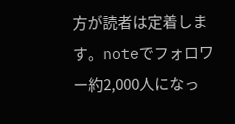方が読者は定着します。noteでフォロワー約2,000人になっ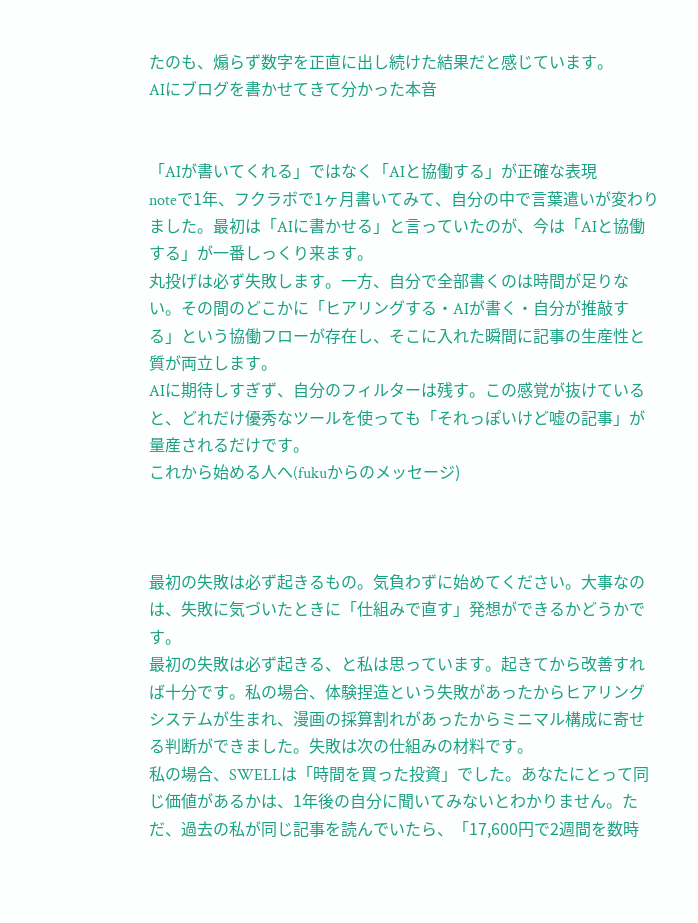たのも、煽らず数字を正直に出し続けた結果だと感じています。
AIにブログを書かせてきて分かった本音


「AIが書いてくれる」ではなく「AIと協働する」が正確な表現
noteで1年、フクラボで1ヶ月書いてみて、自分の中で言葉遣いが変わりました。最初は「AIに書かせる」と言っていたのが、今は「AIと協働する」が一番しっくり来ます。
丸投げは必ず失敗します。一方、自分で全部書くのは時間が足りない。その間のどこかに「ヒアリングする・AIが書く・自分が推敲する」という協働フローが存在し、そこに入れた瞬間に記事の生産性と質が両立します。
AIに期待しすぎず、自分のフィルターは残す。この感覚が抜けていると、どれだけ優秀なツールを使っても「それっぽいけど嘘の記事」が量産されるだけです。
これから始める人へ(fukuからのメッセージ)



最初の失敗は必ず起きるもの。気負わずに始めてください。大事なのは、失敗に気づいたときに「仕組みで直す」発想ができるかどうかです。
最初の失敗は必ず起きる、と私は思っています。起きてから改善すれば十分です。私の場合、体験捏造という失敗があったからヒアリングシステムが生まれ、漫画の採算割れがあったからミニマル構成に寄せる判断ができました。失敗は次の仕組みの材料です。
私の場合、SWELLは「時間を買った投資」でした。あなたにとって同じ価値があるかは、1年後の自分に聞いてみないとわかりません。ただ、過去の私が同じ記事を読んでいたら、「17,600円で2週間を数時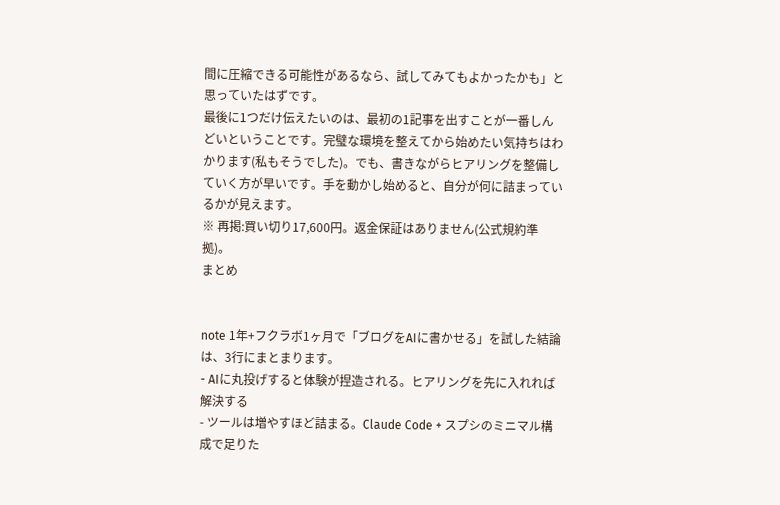間に圧縮できる可能性があるなら、試してみてもよかったかも」と思っていたはずです。
最後に1つだけ伝えたいのは、最初の1記事を出すことが一番しんどいということです。完璧な環境を整えてから始めたい気持ちはわかります(私もそうでした)。でも、書きながらヒアリングを整備していく方が早いです。手を動かし始めると、自分が何に詰まっているかが見えます。
※ 再掲:買い切り17,600円。返金保証はありません(公式規約準拠)。
まとめ


note 1年+フクラボ1ヶ月で「ブログをAIに書かせる」を試した結論は、3行にまとまります。
- AIに丸投げすると体験が捏造される。ヒアリングを先に入れれば解決する
- ツールは増やすほど詰まる。Claude Code + スプシのミニマル構成で足りた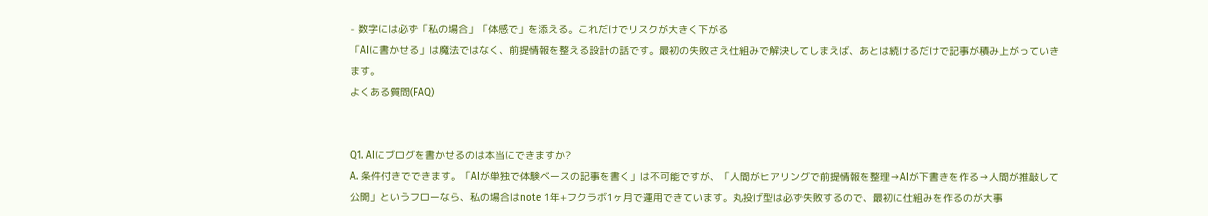- 数字には必ず「私の場合」「体感で」を添える。これだけでリスクが大きく下がる
「AIに書かせる」は魔法ではなく、前提情報を整える設計の話です。最初の失敗さえ仕組みで解決してしまえば、あとは続けるだけで記事が積み上がっていきます。
よくある質問(FAQ)


Q1. AIにブログを書かせるのは本当にできますか?
A. 条件付きでできます。「AIが単独で体験ベースの記事を書く」は不可能ですが、「人間がヒアリングで前提情報を整理→AIが下書きを作る→人間が推敲して公開」というフローなら、私の場合はnote 1年+フクラボ1ヶ月で運用できています。丸投げ型は必ず失敗するので、最初に仕組みを作るのが大事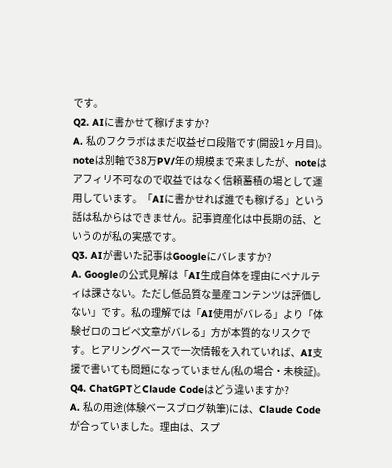です。
Q2. AIに書かせて稼げますか?
A. 私のフクラボはまだ収益ゼロ段階です(開設1ヶ月目)。noteは別軸で38万PV/年の規模まで来ましたが、noteはアフィリ不可なので収益ではなく信頼蓄積の場として運用しています。「AIに書かせれば誰でも稼げる」という話は私からはできません。記事資産化は中長期の話、というのが私の実感です。
Q3. AIが書いた記事はGoogleにバレますか?
A. Googleの公式見解は「AI生成自体を理由にペナルティは課さない。ただし低品質な量産コンテンツは評価しない」です。私の理解では「AI使用がバレる」より「体験ゼロのコピペ文章がバレる」方が本質的なリスクです。ヒアリングベースで一次情報を入れていれば、AI支援で書いても問題になっていません(私の場合・未検証)。
Q4. ChatGPTとClaude Codeはどう違いますか?
A. 私の用途(体験ベースブログ執筆)には、Claude Codeが合っていました。理由は、スプ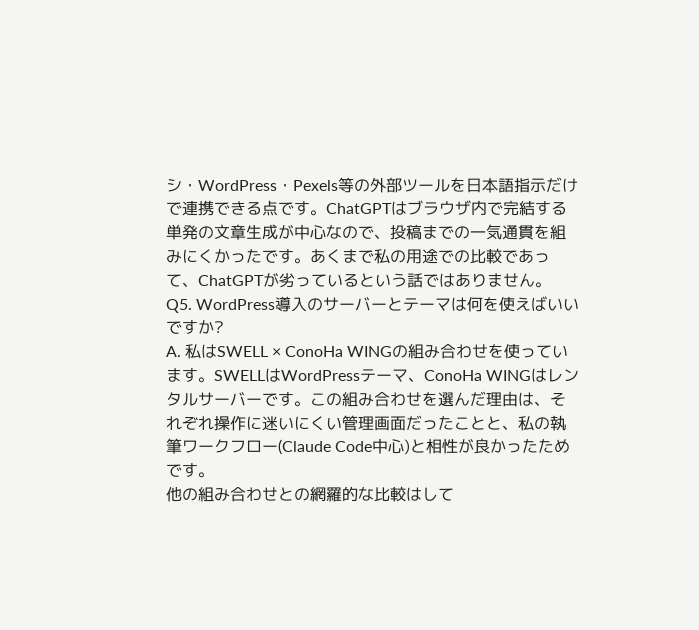シ・WordPress・Pexels等の外部ツールを日本語指示だけで連携できる点です。ChatGPTはブラウザ内で完結する単発の文章生成が中心なので、投稿までの一気通貫を組みにくかったです。あくまで私の用途での比較であって、ChatGPTが劣っているという話ではありません。
Q5. WordPress導入のサーバーとテーマは何を使えばいいですか?
A. 私はSWELL × ConoHa WINGの組み合わせを使っています。SWELLはWordPressテーマ、ConoHa WINGはレンタルサーバーです。この組み合わせを選んだ理由は、それぞれ操作に迷いにくい管理画面だったことと、私の執筆ワークフロー(Claude Code中心)と相性が良かったためです。
他の組み合わせとの網羅的な比較はして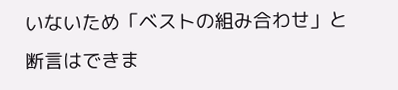いないため「ベストの組み合わせ」と断言はできま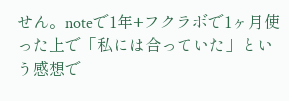せん。noteで1年+フクラボで1ヶ月使った上で「私には合っていた」という感想で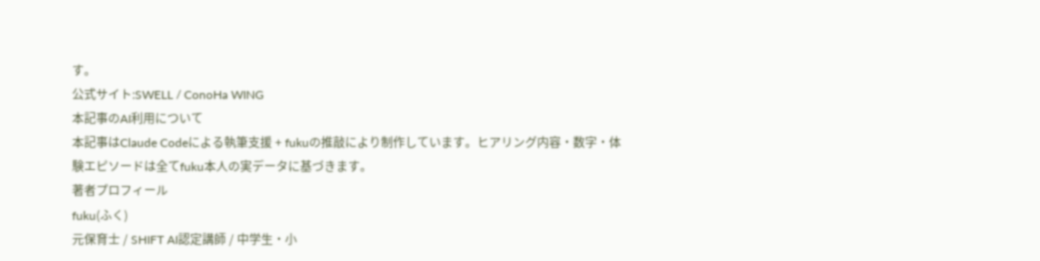す。
公式サイト:SWELL / ConoHa WING
本記事のAI利用について
本記事はClaude Codeによる執筆支援 + fukuの推敲により制作しています。ヒアリング内容・数字・体験エピソードは全てfuku本人の実データに基づきます。
著者プロフィール
fuku(ふく)
元保育士 / SHIFT AI認定講師 / 中学生・小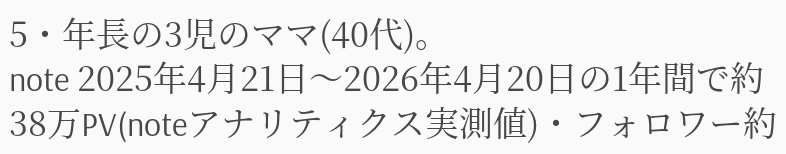5・年長の3児のママ(40代)。
note 2025年4月21日〜2026年4月20日の1年間で約38万PV(noteアナリティクス実測値)・フォロワー約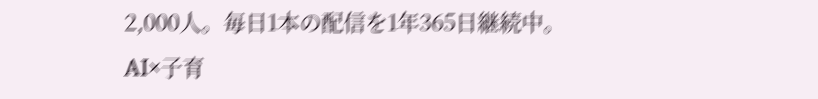2,000人。毎日1本の配信を1年365日継続中。
AI×子育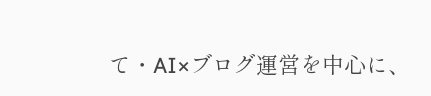て・AI×ブログ運営を中心に、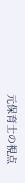元保育士の視点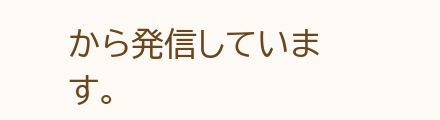から発信しています。